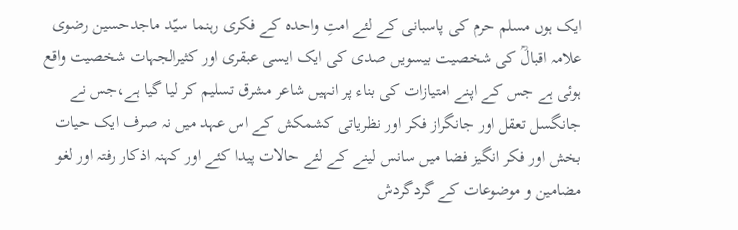ایک ہوں مسلم حرم کی پاسبانی کے لئے امتِ واحدہ کے فکری رہنما سیّد ماجدحسین رضوی
علامہ اقبالؒ کی شخصیت بیسویں صدی کی ایک ایسی عبقری اور کثیرالجہات شخصیت واقع ہوئی ہے جس کے اپنے امتیازات کی بناء پر انہیں شاعر مشرق تسلیم کر لیا گیا ہے،جس نے جانگسل تعقل اور جانگراز فکر اور نظریاتی کشمکش کے اس عہد میں نہ صرف ایک حیات بخش اور فکر انگیز فضا میں سانس لینے کے لئے حالات پیدا کئے اور کہنہ اذکار رفتہ اور لغو مضامین و موضوعات کے گردگردش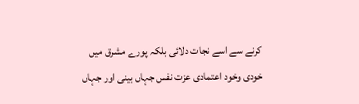کرنے سے اسے نجات دلائی بلکہ پورے مشرق میں خودی وخود اعتمادی عزت نفس جہاں بینی اور جہاں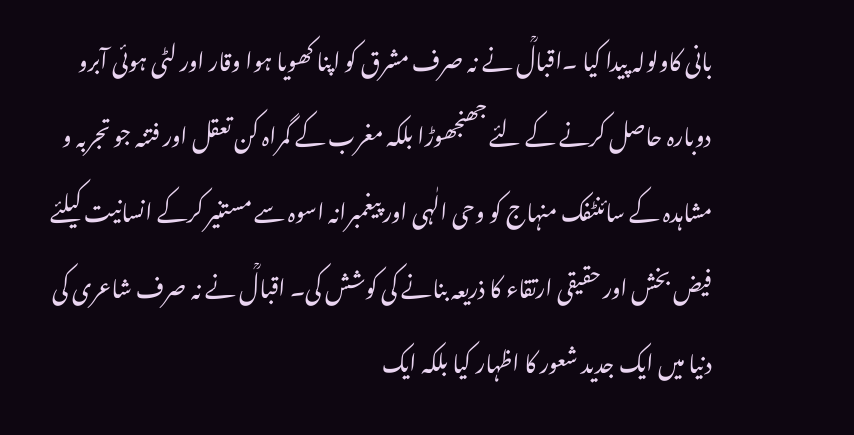بانی کاولولہ پیدا کیا ۔اقبالؒ نے نہ صرف مشرق کو اپنا کھویا ہوا وقار اور لٹی ہوئی آبرو دوبارہ حاصل کرنے کے لئے جھنجھوڑا بلکہ مغرب کے گمراہ کن تعقل اور فتنہ جو تجربہ و مشاہدہ کے سائنٹفک منہاج کو وحی الٰہی اور پیغمبرانہ اسوہ سے مستنیر کرکے انسانیت کیلئے فیض بخش اور حقیقی ارتقاء کا ذریعہ بنانے کی کوشش کی۔ اقبالؒ نے نہ صرف شاعری کی دنیا میں ایک جدید شعور کا اظہار کیا بلکہ ایک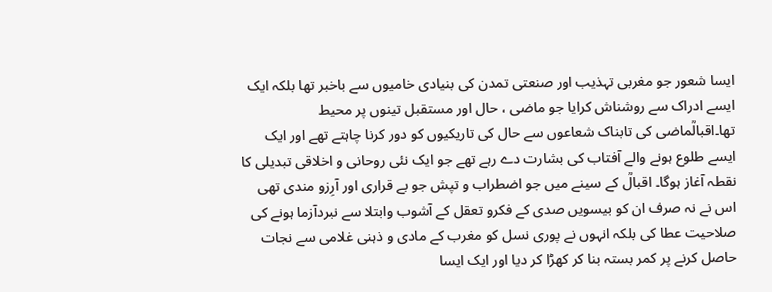ایسا شعور جو مغربی تہذیب اور صنعتی تمدن کی بنیادی خامیوں سے باخبر تھا بلکہ ایک ایسے ادراک سے روشناش کرایا جو ماضی ، حال اور مستقبل تینوں پر محیط تھا۔اقبالؒماضی کی تابناک شعاعوں سے حال کی تاریکیوں کو دور کرنا چاہتے تھے اور ایک ایسے طلوع ہونے والے آفتاب کی بشارت دے رہے تھے جو ایک نئی روحانی و اخلاقی تبدیلی کا نقطہ آغاز ہوگا۔ اقبالؒ کے سینے میں جو اضطراب و تپش جو بے قراری اور آرِزو مندی تھی اس نے نہ صرف ان کو بیسویں صدی کے فکرو تعقل کے آشوب وابتلا سے نبردآزما ہونے کی صلاحیت عطا کی بلکہ انہوں نے پوری نسل کو مغرب کے مادی و ذہنی غلامی سے نجات حاصل کرنے پر کمر بستہ بنا کر کھڑا کر دیا اور ایک ایسا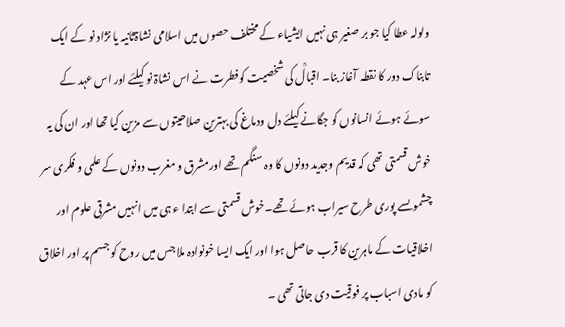ولولہ عطا کیا جو بر صغیر ہی نہیں ایشیاء کے مختلف حصوں میں اسلامی نشاۃثانیہ یا نژاد نو کے ایک تابناک دور کا نقطہ آغاز بنا۔ اقبالؒ کی شخصیت کوفطرت نے اس نشاۃ نو کیلئے اور اس عہد کے سوئے ہوئے انسانوں کو جگانے کیلئے دل ودماغ کی بہترین صلاحیتوں سے مزین کیا تھا اور ان کی یہ خوش قسمتی تھی کہ قدیم وجدید دونوں کا وہ سنگم تھے اورمشرق و مغرب دونوں کے علمی و فکری سر چشموںسے پوری طرح سیراب ہوئے تھے۔خوش قسمتی سے ابتدا ء ہی میں انہیں مشرقی علوم اور اخلاقیات کے ماہرین کا قرب حاصل ہوا اور ایک ایسا خونوادہ ملا جس میں روح کو جسم پر اور اخلاق کو مادی اسباب پر فوقیت دی جاتی تھی ۔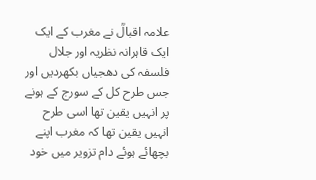علامہ اقبالؒ نے مغرب کے ایک ایک قاہرانہ نظریہ اور جلال فلسفہ کی دھجیاں بکھردیں اور جس طرح کل کے سورج کے ہونے پر انہیں یقین تھا اسی طرح انہیں یقین تھا کہ مغرب اپنے بچھائے ہوئے دام تزویر میں خود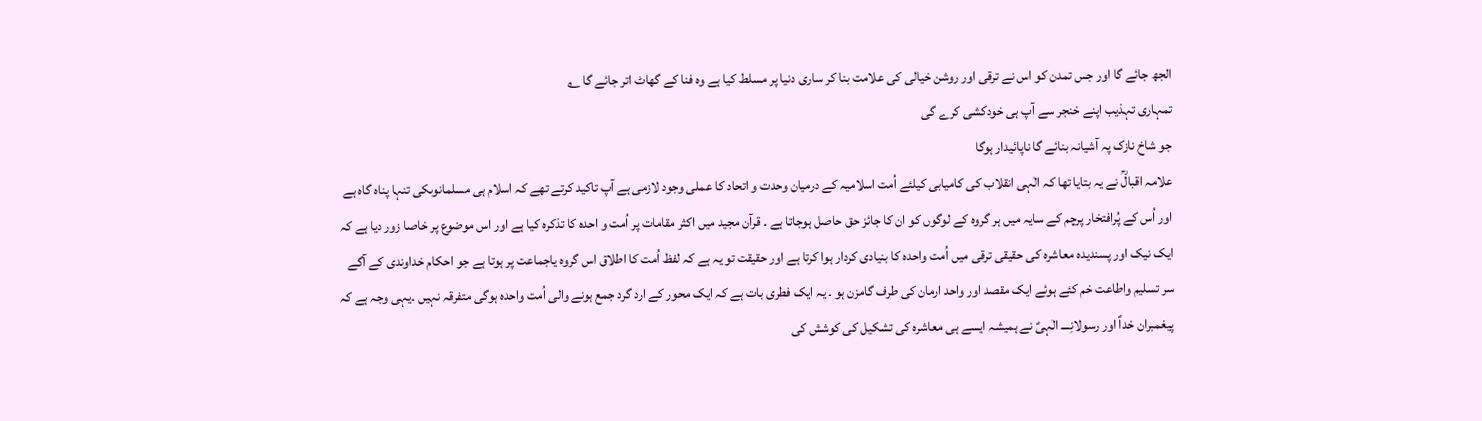الجھ جائے گا اور جس تمدن کو اس نے ترقی اور روشن خیالی کی علامت بنا کر ساری دنیا پر مسلط کیا ہے وہ فنا کے گھاٹ اتر جائے گا ؎
تمہاری تہذیب اپنے خنجر سے آپ ہی خودکشی کرے گی
جو شاخ نازک پہ آشیانہ بنائے گا ناپائیدار ہوگا
علامہ اقبالؒ نے یہ بتایا تھا کہ الٰہی انقلاب کی کامیابی کیلئے اُمت اسلامیہ کے درمیان وحدت و اتحاد کا عملی وجود لازمی ہے آپ تاکید کرتے تھے کہ اسلام ہی مسلمانوںکی تنہا پناہ گاہ ہے اور اُس کے پُرافتخار پرچم کے سایہ میں ہر گروہ کے لوگوں کو ان کا جائز حق حاصل ہوجاتا ہے ۔ قرآن مجید میں اکثر مقامات پر اُمت و احدہ کا تذکرہ کیا ہے اور اس موضوع پر خاصا زور دیا ہے کہ ایک نیک اور پسندیدہ معاشرہ کی حقیقی ترقی میں اُمت واحدہ کا بنیادی کردار ہوا کرتا ہے اور حقیقت تو یہ ہے کہ لفظ اُمت کا اطلاق اس گروہ یاجماعت پر ہوتا ہے جو احکام خداوندی کے آگے سر تسلیم واطاعت خم کئے ہوئے ایک مقصد اور واحد ارمان کی طرف گامزن ہو ۔ یہ ایک فطری بات ہے کہ ایک محور کے ارد گرد جمع ہونے والی اُمت واحدہ ہوگی متفرقہ نہیں ۔یہی وجہ ہے کہ پیغمبران خداؑ اور رسولانِــــ الٰہیؑ نے ہمیشہ ایسے ہی معاشرہ کی تشکیل کی کوشش کی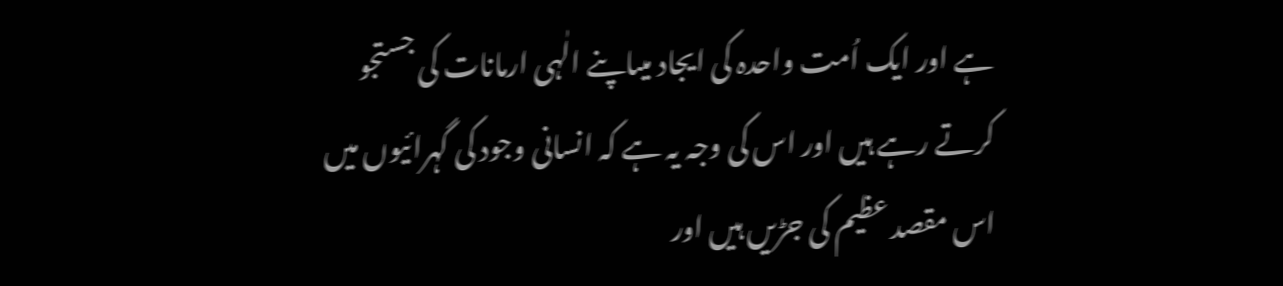ہے اور ایک اُمت واحدہ کی ایجاد میںاپنے الٰہی ارمانات کی جستجو کرتے رہے ہیں اور اس کی وجہ یہ ہے کہ انسانی وجود کی گہرائیوں میں اس مقصد عظیم کی جڑیں ہیں اور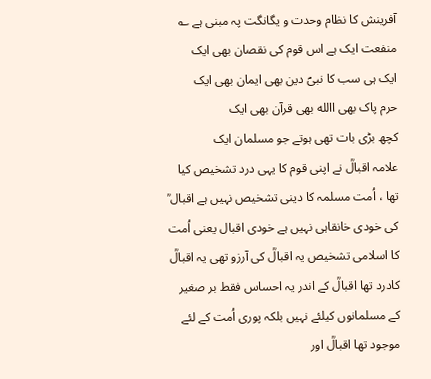آفرینش کا نظام وحدت و یگانگت پہ مبنی ہے ؎
منفعت ایک ہے اس قوم کی نقصان بھی ایک
ایک ہی سب کا نبیؐ دین بھی ایمان بھی ایک
حرم پاک بھی االله بھی قرآن بھی ایک
کچھ بڑی بات تھی ہوتے جو مسلمان ایک
علامہ اقبالؒ نے اپنی قوم کا یہی درد تشخیص کیا تھا ، اُمت مسلمہ کا دینی تشخیص نہیں ہے اقبال ؒ کی خودی خانقاہی نہیں ہے خودی اقبال یعنی اُمت کا اسلامی تشخیص یہ اقبالؒ کی آرزو تھی یہ اقبالؒ کادرد تھا اقبالؒ کے اندر یہ احساس فقط بر صغیر کے مسلمانوں کیلئے نہیں بلکہ پوری اُمت کے لئے موجود تھا اقبالؒ اور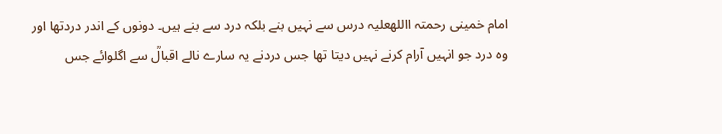امام خمینی رحمتہ االلهعلیہ درس سے نہیں بنے بلکہ درد سے بنے ہیں۔ دونوں کے اندر دردتھا اور وہ درد جو انہیں آرام کرنے نہیں دیتا تھا جس دردنے یہ سارے نالے اقبالؒ سے اگلوائے جس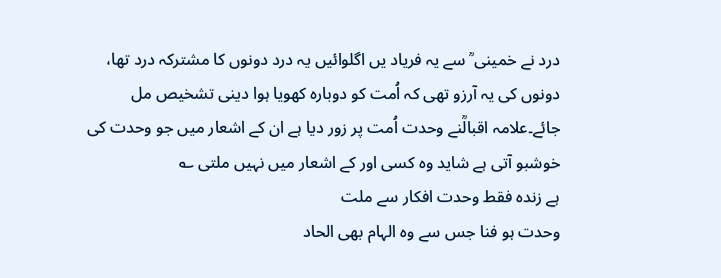درد نے خمینی ؒ سے یہ فریاد یں اگلوائیں یہ درد دونوں کا مشترکہ درد تھا، دونوں کی یہ آرزو تھی کہ اُمت کو دوبارہ کھویا ہوا دینی تشخیص مل جائے۔علامہ اقبالؒنے وحدت اُمت پر زور دیا ہے ان کے اشعار میں جو وحدت کی خوشبو آتی ہے شاید وہ کسی اور کے اشعار میں نہیں ملتی ؎
ہے زندہ فقط وحدت افکار سے ملت
وحدت ہو فنا جس سے وہ الہام بھی الحاد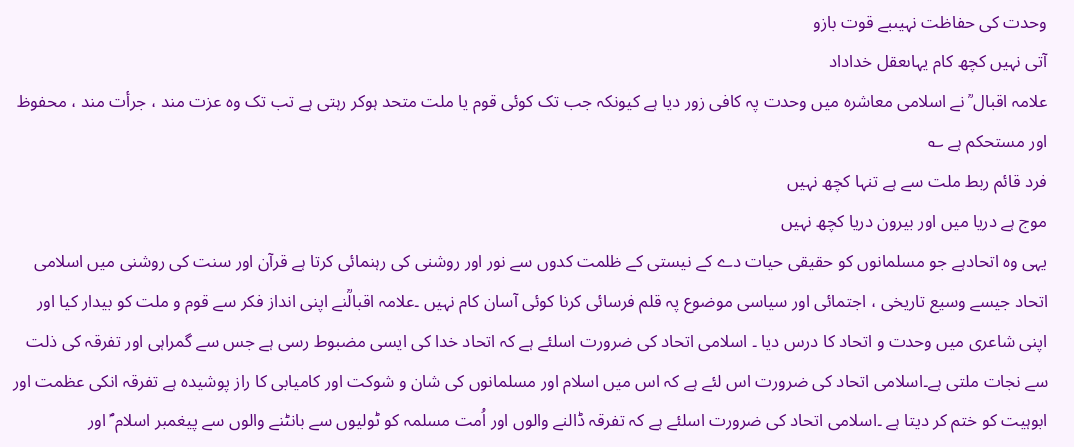وحدت کی حفاظت نہیںبے قوت بازو
آتی نہیں کچھ کام یہاںعقل خداداد
علامہ اقبال ؒ نے اسلامی معاشرہ میں وحدت پہ کافی زور دیا ہے کیونکہ جب تک کوئی قوم یا ملت متحد ہوکر رہتی ہے تب تک وہ عزت مند ، جرأت مند ، محفوظ اور مستحکم ہے ؎
فرد قائم ربط ملت سے ہے تنہا کچھ نہیں
موج ہے دریا میں اور بیرون دریا کچھ نہیں
یہی وہ اتحادہے جو مسلمانوں کو حقیقی حیات دے کے نیستی کے ظلمت کدوں سے نور اور روشنی کی رہنمائی کرتا ہے قرآن اور سنت کی روشنی میں اسلامی اتحاد جیسے وسیع تاریخی ، اجتمائی اور سیاسی موضوع پہ قلم فرسائی کرنا کوئی آسان کام نہیں ۔علامہ اقبالؒنے اپنی انداز فکر سے قوم و ملت کو بیدار کیا اور اپنی شاعری میں وحدت و اتحاد کا درس دیا ۔ اسلامی اتحاد کی ضرورت اسلئے ہے کہ اتحاد خدا کی ایسی مضبوط رسی ہے جس سے گمراہی اور تفرقہ کی ذلت سے نجات ملتی ہے۔اسلامی اتحاد کی ضرورت اس لئے ہے کہ اس میں اسلام اور مسلمانوں کی شان و شوکت اور کامیابی کا راز پوشیدہ ہے تفرقہ انکی عظمت اور ابوہیت کو ختم کر دیتا ہے ۔اسلامی اتحاد کی ضرورت اسلئے ہے کہ تفرقہ ڈالنے والوں اور اُمت مسلمہ کو ٹولیوں سے بانٹنے والوں سے پیغمبر اسلام ؐ اور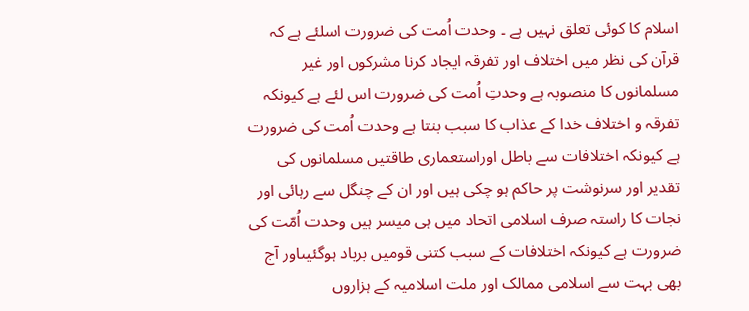اسلام کا کوئی تعلق نہیں ہے ۔ وحدت اُمت کی ضرورت اسلئے ہے کہ قرآن کی نظر میں اختلاف اور تفرقہ ایجاد کرنا مشرکوں اور غیر مسلمانوں کا منصوبہ ہے وحدتِ اُمت کی ضرورت اس لئے ہے کیونکہ تفرقہ و اختلاف خدا کے عذاب کا سبب بنتا ہے وحدت اُمت کی ضرورت ہے کیونکہ اختلافات سے باطل اوراستعماری طاقتیں مسلمانوں کی تقدیر اور سرنوشت پر حاکم ہو چکی ہیں اور ان کے چنگل سے رہائی اور نجات کا راستہ صرف اسلامی اتحاد میں ہی میسر ہیں وحدت اُمّت کی ضرورت ہے کیونکہ اختلافات کے سبب کتنی قومیں برباد ہوگئیںاور آج بھی بہت سے اسلامی ممالک اور ملت اسلامیہ کے ہزاروں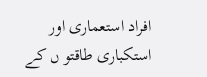افراد استعماری اور استکباری طاقتو ں کے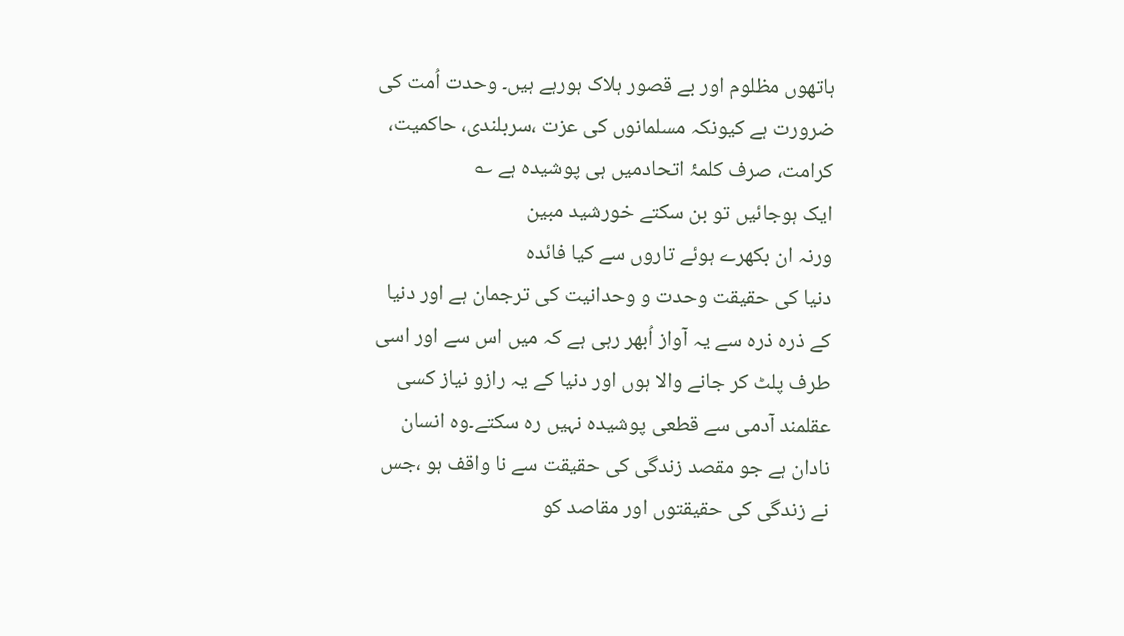ہاتھوں مظلوم اور بے قصور ہلاک ہورہے ہیں۔ وحدت اُمت کی ضرورت ہے کیونکہ مسلمانوں کی عزت ،سربلندی، حاکمیت، کرامت، صرف کلمۂ اتحادمیں ہی پوشیدہ ہے ؎
ایک ہوجائیں تو بن سکتے خورشید مبین
ورنہ ان بکھرے ہوئے تاروں سے کیا فائدہ
دنیا کی حقیقت وحدت و وحدانیت کی ترجمان ہے اور دنیا کے ذرہ ذرہ سے یہ آواز اُبھر رہی ہے کہ میں اس سے اور اسی طرف پلٹ کر جانے والا ہوں اور دنیا کے یہ رازو نیاز کسی عقلمند آدمی سے قطعی پوشیدہ نہیں رہ سکتے۔وہ انسان نادان ہے جو مقصد زندگی کی حقیقت سے نا واقف ہو ،جس نے زندگی کی حقیقتوں اور مقاصد کو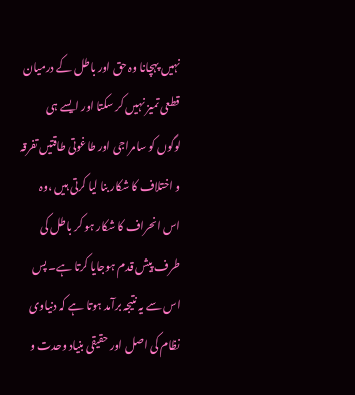نہیں پہچانا وہ حق اور باطل کے درمیان قطعی تمیز نہیں کر سکتا اور ایسے ہی لوگوں کو سامراجی اور طاغوتی طاقتیں تفرقہ و اختلاف کا شکار بنا لیا کرتی ہیں ،وہ اس انحراف کا شکار ہو کر باطل کی طرف پیش قدم ہوجایا کرتا ہے۔ پس اس سے یہ نتیجہ برآمد ہوتا ہے کہ دنیاوی نظام کی اصل اور حقیقی بنیاد وحدت و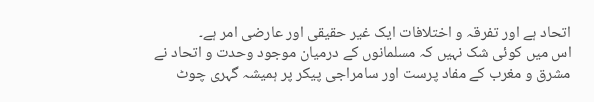اتحاد ہے اور تفرقہ و اختلافات ایک غیر حقیقی اور عارضی امر ہے۔
اس میں کوئی شک نہیں کہ مسلمانوں کے درمیان موجود وحدت و اتحاد نے مشرق و مغرب کے مفاد پرست اور سامراجی پیکر پر ہمیشہ گہری چوٹ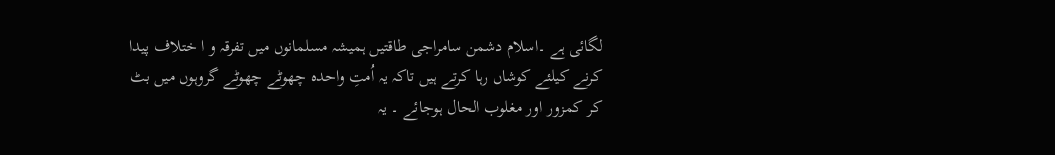لگائی ہے ۔اسلام دشمن سامراجی طاقتیں ہمیشہ مسلمانوں میں تفرقہ و ا ختلاف پیدا کرنے کیلئے کوشاں رہا کرتے ہیں تاکہ یہ اُمتِ واحدہ چھوٹے چھوٹے گروہوں میں بٹ کر کمزور اور مغلوب الحال ہوجائے ۔ یہ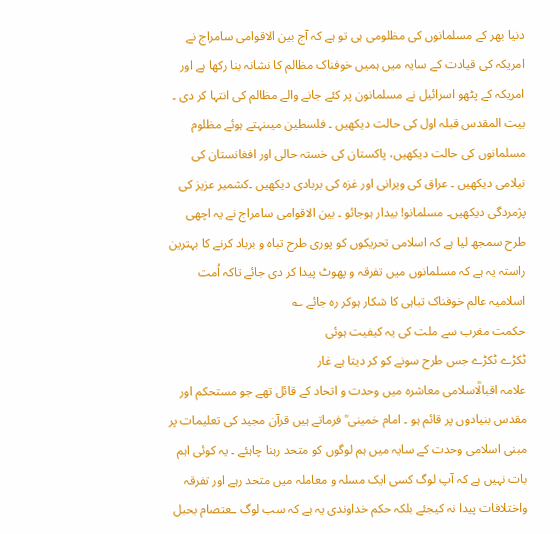دنیا بھر کے مسلمانوں کی مظلومی ہی تو ہے کہ آج بین الاقوامی سامراج نے امریکہ کی قیادت کے سایہ میں ہمیں خوفناک مظالم کا نشانہ بنا رکھا ہے اور امریکہ کے پٹھو اسرائیل نے مسلمانون پر کئے جانے والے مظالم کی انتہا کر دی ۔ بیت المقدس قبلہ اول کی حالت دیکھیں ۔ فلسطین میںنہتے ہوئے مظلوم مسلمانوں کی حالت دیکھیں، پاکستان کی خستہ حالی اور افغانستان کی نیلامی دیکھیں ۔ عراق کی ویرانی اور غزہ کی بربادی دیکھیں ۔کشمیر عزیز کی پژمردگی دیکھیں۔ مسلمانو! بیدار ہوجائو ۔ بین الاقوامی سامراج نے یہ اچھی طرح سمجھ لیا ہے کہ اسلامی تحریکوں کو پوری طرح تباہ و برباد کرنے کا بہترین راستہ یہ ہے کہ مسلمانوں میں تفرقہ و پھوٹ پیدا کر دی جائے تاکہ اُمت اسلامیہ عالم خوفناک تباہی کا شکار ہوکر رہ جائے ؎
حکمت مغرب سے ملت کی یہ کیفیت ہوئی
ٹکڑے ٹکڑے جس طرح سونے کو کر دیتا ہے غار
علامہ اقبالؒاسلامی معاشرہ میں وحدت و اتحاد کے قائل تھے جو مستحکم اور مقدس بنیادوں پر قائم ہو ۔ امام خمینی ؒ فرماتے ہیں قرآن مجید کی تعلیمات پر مبنی اسلامی وحدت کے سایہ میں ہم لوگوں کو متحد رہنا چاہئے ۔ یہ کوئی اہم بات نہیں ہے کہ آپ لوگ کسی ایک مسلہ و معاملہ میں متحد رہے اور تفرقہ واختلافات پیدا نہ کیجئے بلکہ حکم خداوندی یہ ہے کہ سب لوگ ـعتصام بحبل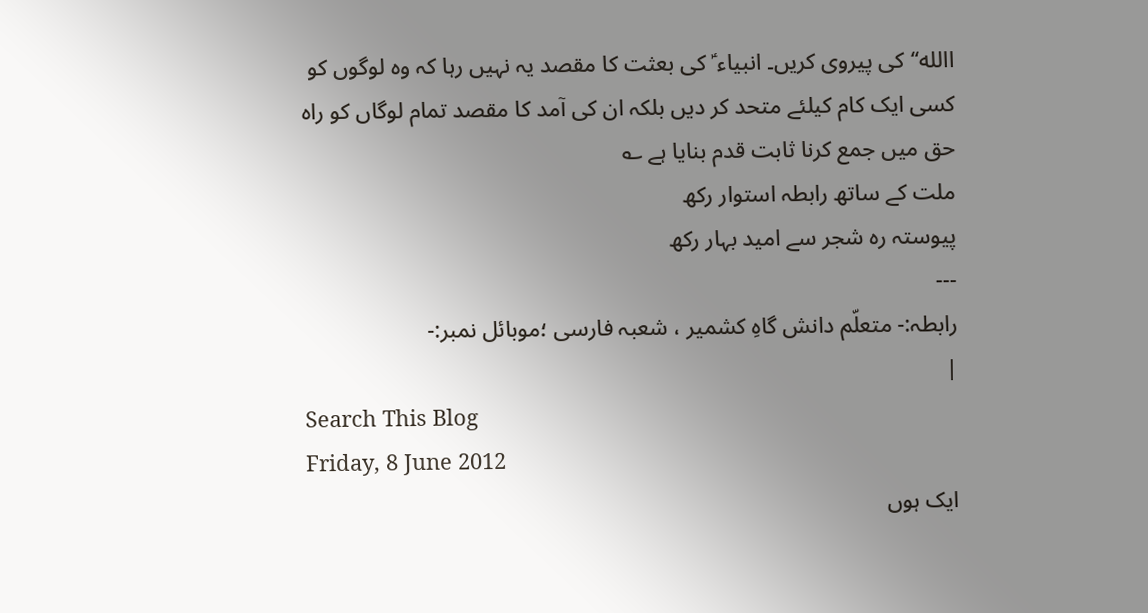االله‘‘کی پیروی کریں۔ انبیاء ؑ کی بعثت کا مقصد یہ نہیں رہا کہ وہ لوگوں کو کسی ایک کام کیلئے متحد کر دیں بلکہ ان کی آمد کا مقصد تمام لوگاں کو راہ حق میں جمع کرنا ثابت قدم بنایا ہے ؎
ملت کے ساتھ رابطہ استوار رکھ
پیوستہ رہ شجر سے امید بہار رکھ
---
رابطہ:- متعلّم دانش گاہِ کشمیر ، شعبہ فارسی ؛موبائل نمبر:-
|
Search This Blog
Friday, 8 June 2012
ایک ہوں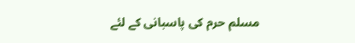مسلم حرم کی پاسبانی کے لئے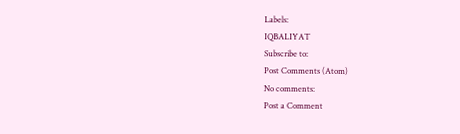Labels:
IQBALIYAT
Subscribe to:
Post Comments (Atom)
No comments:
Post a Comment